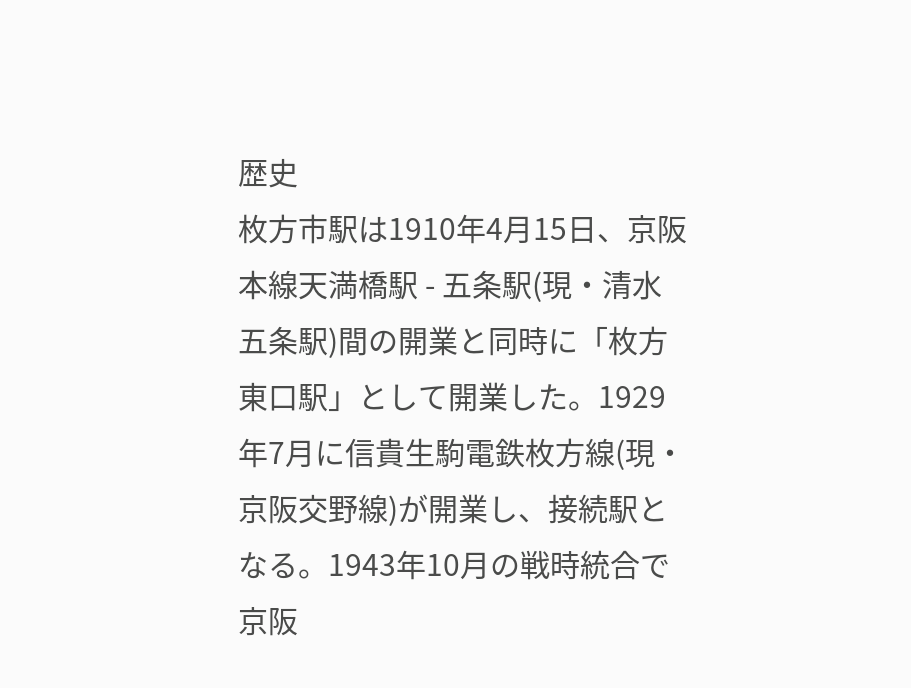歴史
枚方市駅は1910年4月15日、京阪本線天満橋駅 - 五条駅(現・清水五条駅)間の開業と同時に「枚方東口駅」として開業した。1929年7月に信貴生駒電鉄枚方線(現・京阪交野線)が開業し、接続駅となる。1943年10月の戦時統合で京阪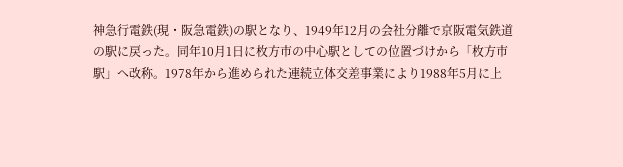神急行電鉄(現・阪急電鉄)の駅となり、1949年12月の会社分離で京阪電気鉄道の駅に戻った。同年10月1日に枚方市の中心駅としての位置づけから「枚方市駅」へ改称。1978年から進められた連続立体交差事業により1988年5月に上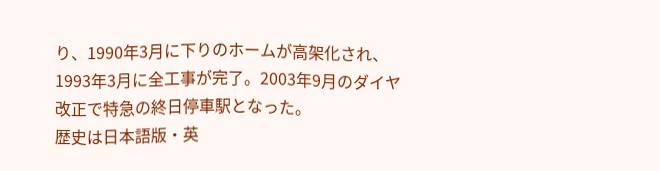り、1990年3月に下りのホームが高架化され、1993年3月に全工事が完了。2003年9月のダイヤ改正で特急の終日停車駅となった。
歴史は日本語版・英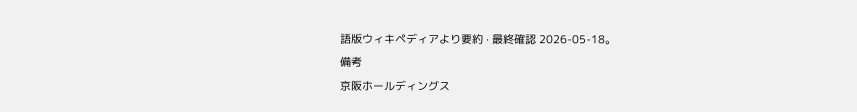語版ウィキペディアより要約 · 最終確認 2026-05-18。
備考
京阪ホールディングス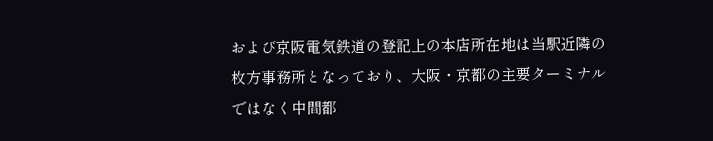および京阪電気鉄道の登記上の本店所在地は当駅近隣の枚方事務所となっており、大阪・京都の主要ターミナルではなく中間都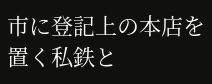市に登記上の本店を置く私鉄と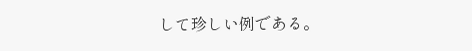して珍しい例である。